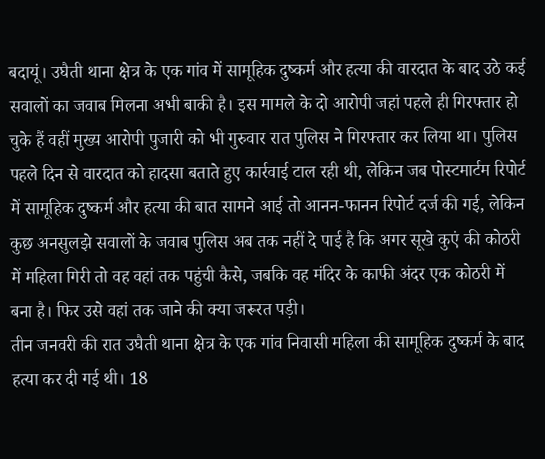बदायूं। उघैती थाना क्षेत्र के एक गांव में सामूहिक दुष्कर्म और हत्या की वारदात के बाद उठे कई सवालों का जवाब मिलना अभी बाकी है। इस मामले के दो आरोपी जहां पहले ही गिरफ्तार हो चुके हैं वहीं मुख्य आरोपी पुजारी को भी गुरुवार रात पुलिस ने गिरफ्तार कर लिया था। पुलिस पहले दिन से वारदात को हादसा बताते हुए कार्रवाई टाल रही थी, लेकिन जब पोस्टमार्टम रिपोर्ट में सामूहिक दुष्कर्म और हत्या की बात सामने आई तो आनन-फानन रिपोर्ट दर्ज की गई, लेकिन कुछ अनसुलझे सवालों के जवाब पुलिस अब तक नहीं दे पाई है कि अगर सूखे कुएं की कोठरी में महिला गिरी तो वह वहां तक पहुंची कैसे, जबकि वह मंदिर के काफी अंदर एक कोठरी में बना है। फिर उसे वहां तक जाने की क्या जरूरत पड़ी।
तीन जनवरी की रात उघैती थाना क्षेत्र के एक गांव निवासी महिला की सामूहिक दुष्कर्म के बाद हत्या कर दी गई थी। 18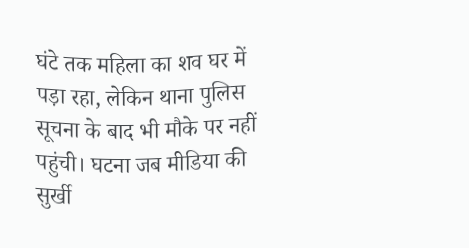घंटे तक महिला का शव घर में पड़ा रहा, लेकिन थाना पुलिस सूचना के बाद भी मौके पर नहीं पहुंची। घटना जब मीडिया की सुर्खी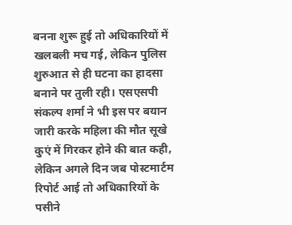बनना शुरू हुई तो अधिकारियों में खलबली मच गई, लेकिन पुलिस शुरुआत से ही घटना का हादसा बनाने पर तुली रही। एसएसपी संकल्प शर्मा ने भी इस पर बयान जारी करके महिला की मौत सूखे कुएं में गिरकर होने की बात कही, लेकिन अगले दिन जब पोस्टमार्टम रिपोर्ट आई तो अधिकारियों के पसीने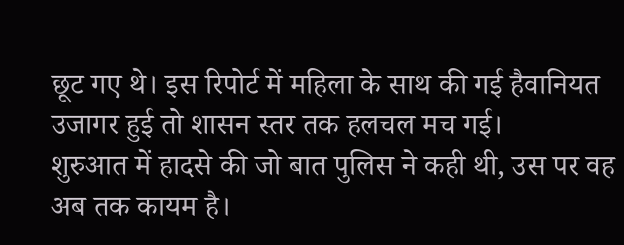छूट गए थे। इस रिपोर्ट में महिला के साथ की गई हैवानियत उजागर हुई तो शासन स्तर तक हलचल मच गई।
शुरुआत में हादसे की जो बात पुलिस ने कही थी, उस पर वह अब तक कायम है।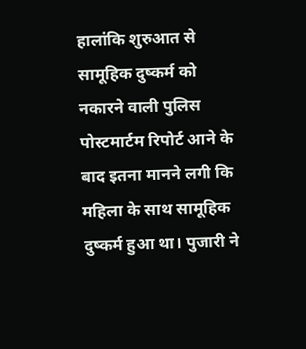हालांकि शुरुआत से सामूहिक दुष्कर्म को नकारने वाली पुलिस पोस्टमार्टम रिपोर्ट आने के बाद इतना मानने लगी कि महिला के साथ सामूहिक दुष्कर्म हुआ था। पुजारी ने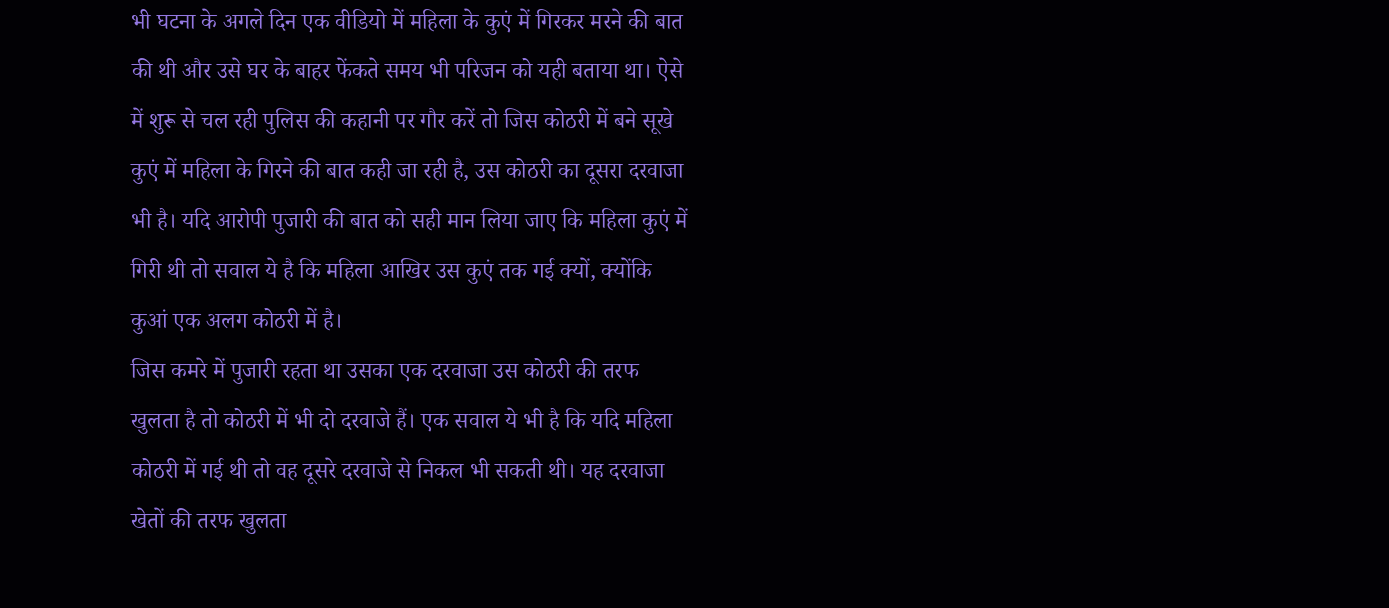भी घटना के अगले दिन एक वीडियो में महिला के कुएं में गिरकर मरने की बात की थी और उसे घर के बाहर फेंकते समय भी परिजन को यही बताया था। ऐसे में शुरू से चल रही पुलिस की कहानी पर गौर करें तो जिस कोठरी में बने सूखे कुएं में महिला के गिरने की बात कही जा रही है, उस कोठरी का दूसरा दरवाजा भी है। यदि आरोपी पुजारी की बात को सही मान लिया जाए कि महिला कुएं में गिरी थी तो सवाल ये है कि महिला आखिर उस कुएं तक गई क्यों, क्योंकि कुआं एक अलग कोठरी में है।
जिस कमरे में पुजारी रहता था उसका एक दरवाजा उस कोठरी की तरफ खुलता है तो कोठरी में भी दो दरवाजे हैं। एक सवाल ये भी है कि यदि महिला कोठरी में गई थी तो वह दूसरे दरवाजे से निकल भी सकती थी। यह दरवाजा खेतों की तरफ खुलता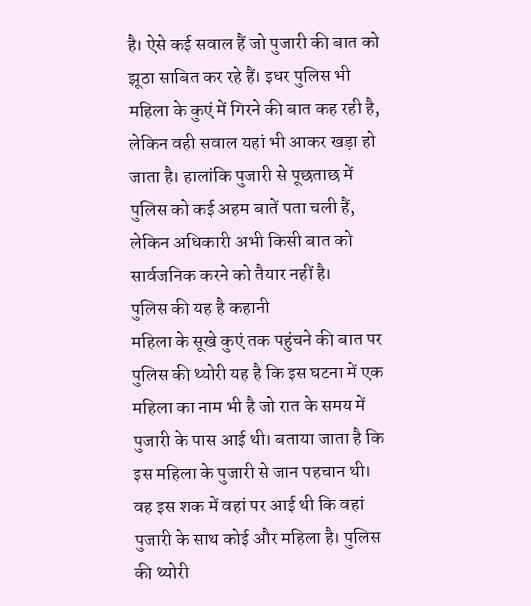है। ऐसे कई सवाल हैं जो पुजारी की बात को झूठा साबित कर रहे हैं। इधर पुलिस भी महिला के कुएं में गिरने की बात कह रही है, लेकिन वही सवाल यहां भी आकर खड़ा हो जाता है। हालांकि पुजारी से पूछताछ में पुलिस को कई अहम बातें पता चली हैं, लेकिन अधिकारी अभी किसी बात को सार्वजनिक करने को तैयार नहीं है।
पुलिस की यह है कहानी
महिला के सूखे कुएं तक पहुंचने की बात पर पुलिस की थ्योरी यह है कि इस घटना में एक महिला का नाम भी है जो रात के समय में पुजारी के पास आई थी। बताया जाता है कि इस महिला के पुजारी से जान पहचान थी। वह इस शक में वहां पर आई थी कि वहां पुजारी के साथ कोई और महिला है। पुलिस की थ्योरी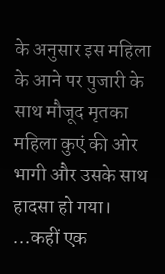के अनुसार इस महिला के आने पर पुजारी के साथ मौजूद मृतका महिला कुएं की ओर भागी और उसके साथ हादसा हो गया।
...कहीं एक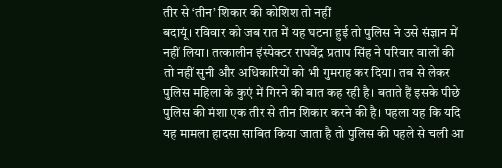तीर से ‘तीन’ शिकार की कोशिश तो नहीं
बदायूं। रविवार को जब रात में यह घटना हुई तो पुलिस ने उसे संज्ञान में नहीं लिया। तत्कालीन इंस्पेक्टर राघवेंद्र प्रताप सिंह ने परिवार वालों की तो नहीं सुनी और अधिकारियों को भी गुमराह कर दिया। तब से लेकर पुलिस महिला के कुएं में गिरने की बात कह रही है। बताते हैं इसके पीछे पुलिस की मंशा एक तीर से तीन शिकार करने की है। पहला यह कि यदि यह मामला हादसा साबित किया जाता है तो पुलिस की पहले से चली आ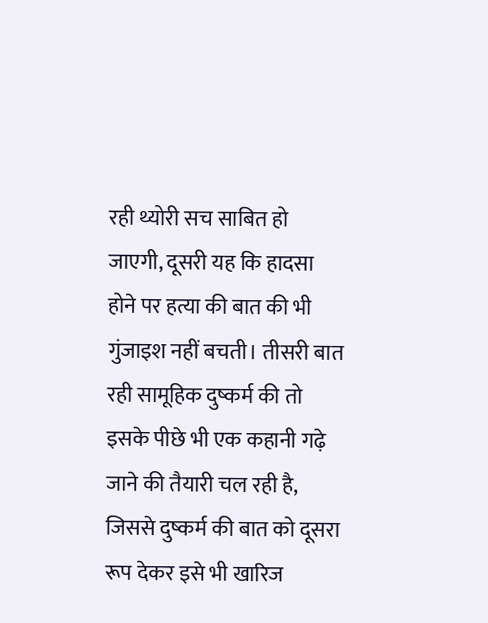रही थ्योरी सच साबित हो जाएगी, दूसरी यह कि हादसा होने पर हत्या की बात की भी गुंजाइश नहीं बचती। तीसरी बात रही सामूहिक दुष्कर्म की तो इसके पीछे भी एक कहानी गढ़े जाने की तैयारी चल रही है, जिससे दुष्कर्म की बात को दूसरा रूप देकर इसे भी खारिज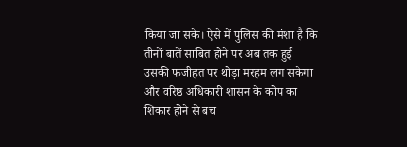किया जा सके। ऐसे में पुलिस की मंशा है कि तीनों बातें साबित होने पर अब तक हुई उसकी फजीहत पर थोड़ा मरहम लग सकेगा और वरिष्ठ अधिकारी शासन के कोप का शिकार होने से बच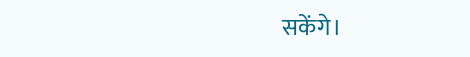सकेंगे।